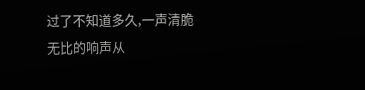过了不知道多久,一声清脆无比的响声从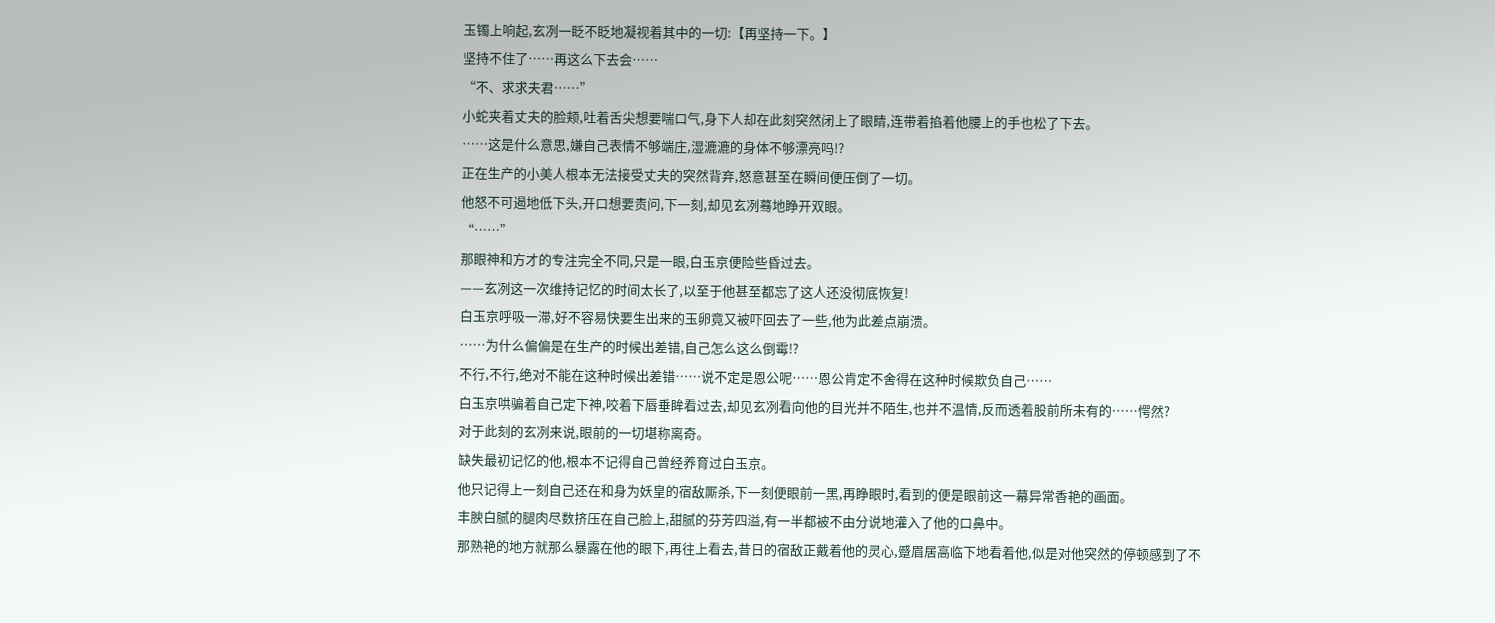玉镯上响起,玄冽一眨不眨地凝视着其中的一切:【再坚持一下。】
坚持不住了……再这么下去会……
“不、求求夫君……”
小蛇夹着丈夫的脸颊,吐着舌尖想要喘口气,身下人却在此刻突然闭上了眼睛,连带着掐着他腰上的手也松了下去。
……这是什么意思,嫌自己表情不够端庄,湿漉漉的身体不够漂亮吗!?
正在生产的小美人根本无法接受丈夫的突然背弃,怒意甚至在瞬间便压倒了一切。
他怒不可遏地低下头,开口想要责问,下一刻,却见玄冽蓦地睁开双眼。
“……”
那眼神和方才的专注完全不同,只是一眼,白玉京便险些昏过去。
——玄冽这一次维持记忆的时间太长了,以至于他甚至都忘了这人还没彻底恢复!
白玉京呼吸一滞,好不容易快要生出来的玉卵竟又被吓回去了一些,他为此差点崩溃。
……为什么偏偏是在生产的时候出差错,自己怎么这么倒霉!?
不行,不行,绝对不能在这种时候出差错……说不定是恩公呢……恩公肯定不舍得在这种时候欺负自己……
白玉京哄骗着自己定下神,咬着下唇垂眸看过去,却见玄冽看向他的目光并不陌生,也并不温情,反而透着股前所未有的……愕然?
对于此刻的玄冽来说,眼前的一切堪称离奇。
缺失最初记忆的他,根本不记得自己曾经养育过白玉京。
他只记得上一刻自己还在和身为妖皇的宿敌厮杀,下一刻便眼前一黑,再睁眼时,看到的便是眼前这一幕异常香艳的画面。
丰腴白腻的腿肉尽数挤压在自己脸上,甜腻的芬芳四溢,有一半都被不由分说地灌入了他的口鼻中。
那熟艳的地方就那么暴露在他的眼下,再往上看去,昔日的宿敌正戴着他的灵心,蹙眉居高临下地看着他,似是对他突然的停顿感到了不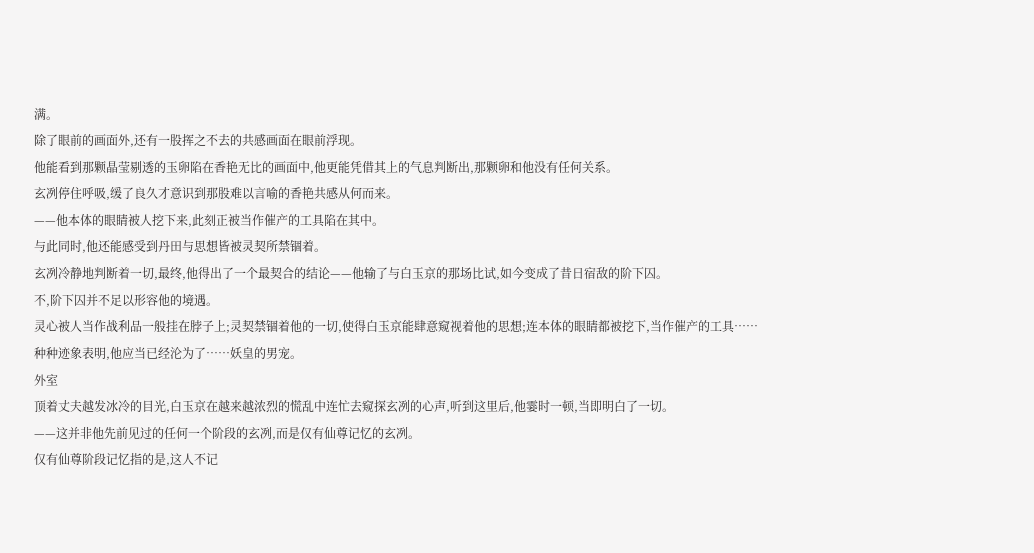满。
除了眼前的画面外,还有一股挥之不去的共感画面在眼前浮现。
他能看到那颗晶莹剔透的玉卵陷在香艳无比的画面中,他更能凭借其上的气息判断出,那颗卵和他没有任何关系。
玄冽停住呼吸,缓了良久才意识到那股难以言喻的香艳共感从何而来。
——他本体的眼睛被人挖下来,此刻正被当作催产的工具陷在其中。
与此同时,他还能感受到丹田与思想皆被灵契所禁锢着。
玄冽冷静地判断着一切,最终,他得出了一个最契合的结论——他输了与白玉京的那场比试,如今变成了昔日宿敌的阶下囚。
不,阶下囚并不足以形容他的境遇。
灵心被人当作战利品一般挂在脖子上;灵契禁锢着他的一切,使得白玉京能肆意窥视着他的思想;连本体的眼睛都被挖下,当作催产的工具……
种种迹象表明,他应当已经沦为了……妖皇的男宠。
外室
顶着丈夫越发冰冷的目光,白玉京在越来越浓烈的慌乱中连忙去窥探玄冽的心声,听到这里后,他霎时一顿,当即明白了一切。
——这并非他先前见过的任何一个阶段的玄冽,而是仅有仙尊记忆的玄冽。
仅有仙尊阶段记忆指的是,这人不记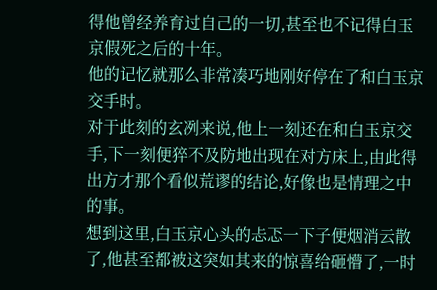得他曾经养育过自己的一切,甚至也不记得白玉京假死之后的十年。
他的记忆就那么非常凑巧地刚好停在了和白玉京交手时。
对于此刻的玄冽来说,他上一刻还在和白玉京交手,下一刻便猝不及防地出现在对方床上,由此得出方才那个看似荒谬的结论,好像也是情理之中的事。
想到这里,白玉京心头的忐忑一下子便烟消云散了,他甚至都被这突如其来的惊喜给砸懵了,一时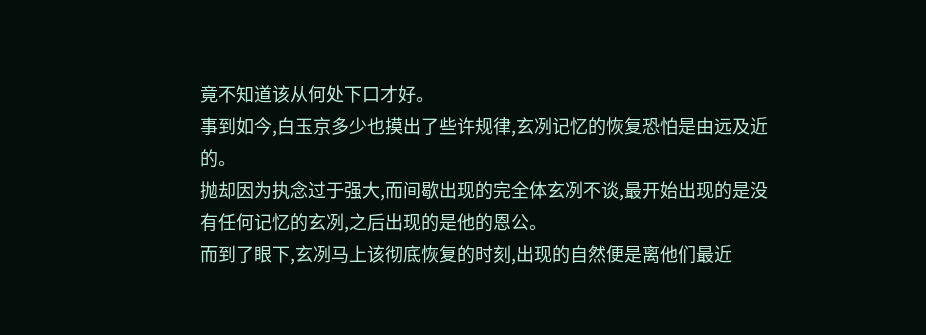竟不知道该从何处下口才好。
事到如今,白玉京多少也摸出了些许规律,玄冽记忆的恢复恐怕是由远及近的。
抛却因为执念过于强大,而间歇出现的完全体玄冽不谈,最开始出现的是没有任何记忆的玄冽,之后出现的是他的恩公。
而到了眼下,玄冽马上该彻底恢复的时刻,出现的自然便是离他们最近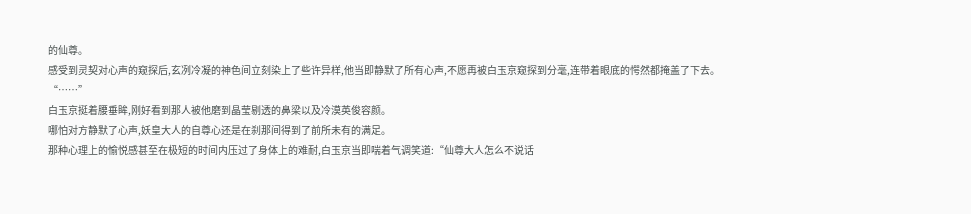的仙尊。
感受到灵契对心声的窥探后,玄冽冷凝的神色间立刻染上了些许异样,他当即静默了所有心声,不愿再被白玉京窥探到分毫,连带着眼底的愕然都掩盖了下去。
“……”
白玉京挺着腰垂眸,刚好看到那人被他磨到晶莹剔透的鼻梁以及冷漠英俊容颜。
哪怕对方静默了心声,妖皇大人的自尊心还是在刹那间得到了前所未有的满足。
那种心理上的愉悦感甚至在极短的时间内压过了身体上的难耐,白玉京当即喘着气调笑道:“仙尊大人怎么不说话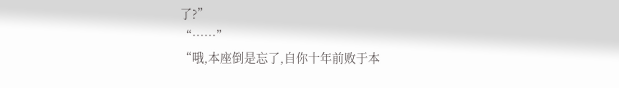了?”
“……”
“哦,本座倒是忘了,自你十年前败于本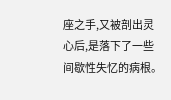座之手,又被剖出灵心后,是落下了一些间歇性失忆的病根。